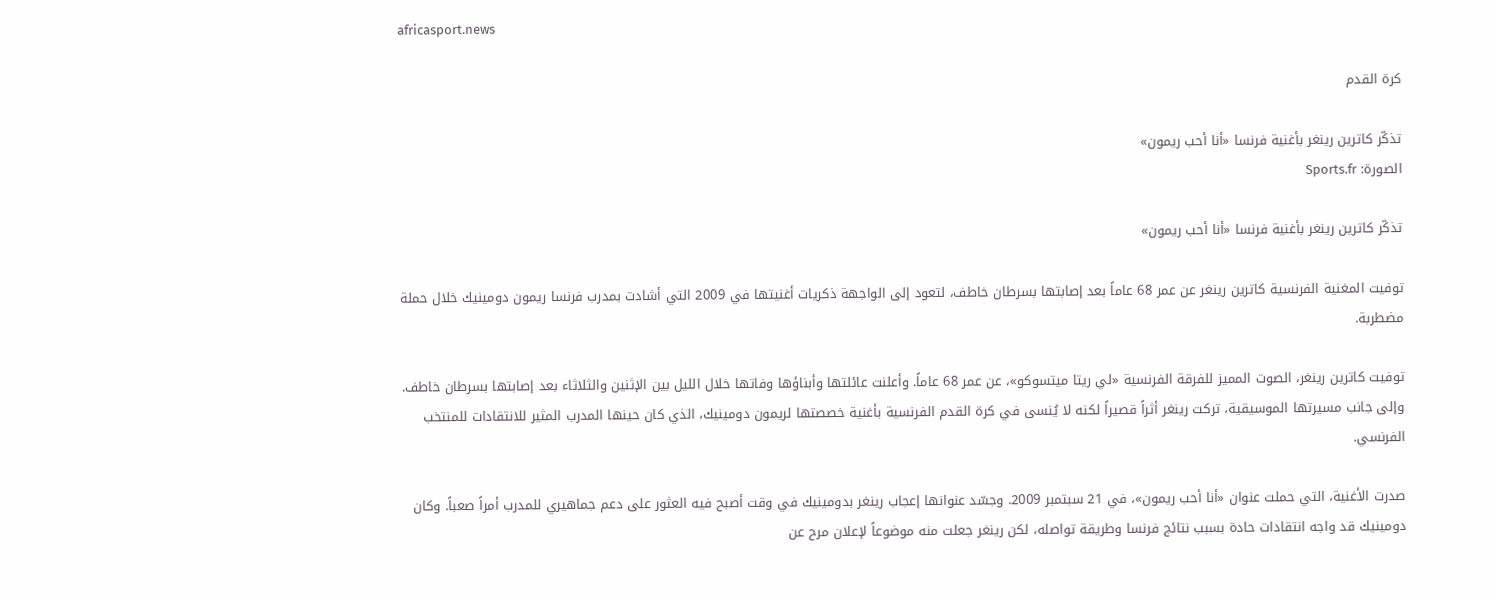africasport.news

كرة القدم

تذكّر كاترين رينغر بأغنية فرنسا «أنا أحب ريمون»
الصورة: Sports.fr

تذكّر كاترين رينغر بأغنية فرنسا «أنا أحب ريمون»

توفيت المغنية الفرنسية كاترين رينغر عن عمر 68 عاماً بعد إصابتها بسرطان خاطف، لتعود إلى الواجهة ذكريات أغنيتها في 2009 التي أشادت بمدرب فرنسا ريمون دومينيك خلال حملة مضطربة.

توفيت كاترين رينغر، الصوت المميز للفرقة الفرنسية «لي ريتا ميتسوكو»، عن عمر 68 عاماً. وأعلنت عائلتها وأبناؤها وفاتها خلال الليل بين الإثنين والثلاثاء بعد إصابتها بسرطان خاطف. وإلى جانب مسيرتها الموسيقية، تركت رينغر أثراً قصيراً لكنه لا يُنسى في كرة القدم الفرنسية بأغنية خصصتها لريمون دومينيك، الذي كان حينها المدرب المثير للانتقادات للمنتخب الفرنسي.

صدرت الأغنية، التي حملت عنوان «أنا أحب ريمون»، في 21 سبتمبر 2009. وجسّد عنوانها إعجاب رينغر بدومينيك في وقت أصبح فيه العثور على دعم جماهيري للمدرب أمراً صعباً. وكان دومينيك قد واجه انتقادات حادة بسبب نتائج فرنسا وطريقة تواصله، لكن رينغر جعلت منه موضوعاً لإعلان مرح عن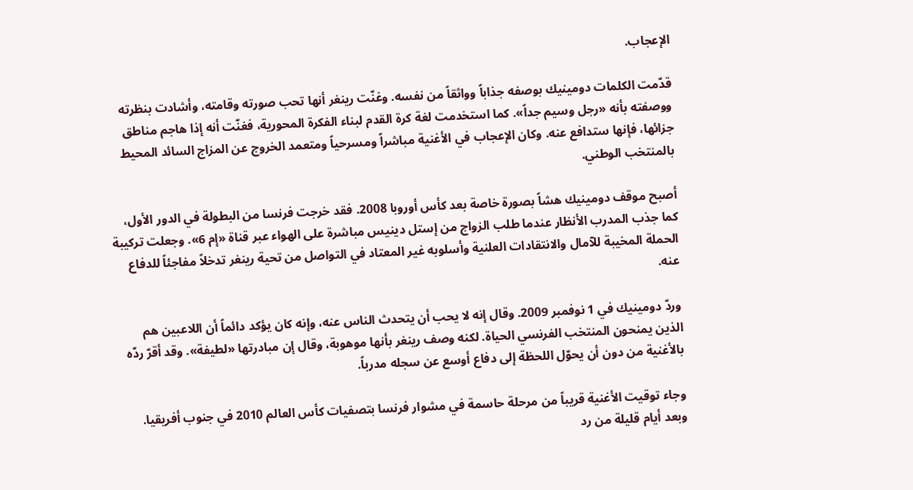الإعجاب.

قدّمت الكلمات دومينيك بوصفه جذاباً وواثقاً من نفسه. وغنّت رينغر أنها تحب صورته وقامته، وأشادت بنظرته ووصفته بأنه «رجل وسيم جداً». كما استخدمت لغة كرة القدم لبناء الفكرة المحورية، فغنّت أنه إذا هاجم مناطق جزائها، فإنها ستدافع عنه. وكان الإعجاب في الأغنية مباشراً ومسرحياً ومتعمد الخروج عن المزاج السائد المحيط بالمنتخب الوطني.

أصبح موقف دومينيك هشاً بصورة خاصة بعد كأس أوروبا 2008. فقد خرجت فرنسا من البطولة في الدور الأول، كما جذب المدرب الأنظار عندما طلب الزواج من إستل دينيس مباشرة على الهواء عبر قناة «إم 6». وجعلت تركيبة الحملة المخيبة للآمال والانتقادات العلنية وأسلوبه غير المعتاد في التواصل من تحية رينغر تدخلاً مفاجئاً للدفاع عنه.

وردّ دومينيك في 1 نوفمبر 2009. وقال إنه لا يحب أن يتحدث الناس عنه، وإنه كان يؤكد دائماً أن اللاعبين هم الذين يمنحون المنتخب الفرنسي الحياة. لكنه وصف رينغر بأنها موهوبة، وقال إن مبادرتها «لطيفة». وقد أقرّ ردّه بالأغنية من دون أن يحوّل اللحظة إلى دفاع أوسع عن سجله مدرباً.

وجاء توقيت الأغنية قريباً من مرحلة حاسمة في مشوار فرنسا بتصفيات كأس العالم 2010 في جنوب أفريقيا. وبعد أيام قليلة من رد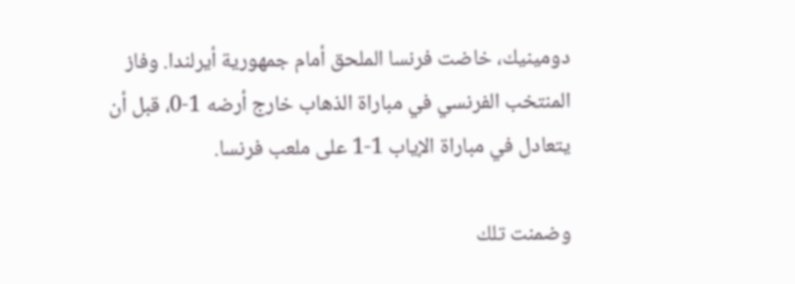دومينيك، خاضت فرنسا الملحق أمام جمهورية أيرلندا. وفاز المنتخب الفرنسي في مباراة الذهاب خارج أرضه 1-0، قبل أن يتعادل في مباراة الإياب 1-1 على ملعب فرنسا.

وضمنت تلك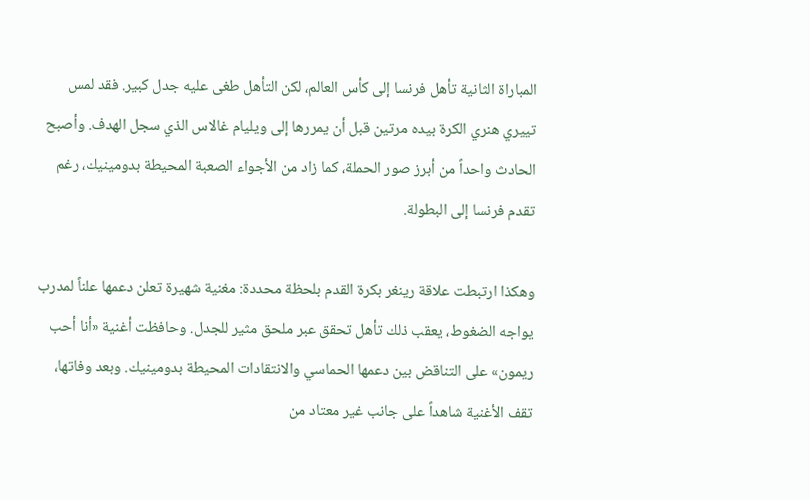المباراة الثانية تأهل فرنسا إلى كأس العالم، لكن التأهل طغى عليه جدل كبير. فقد لمس تييري هنري الكرة بيده مرتين قبل أن يمررها إلى ويليام غالاس الذي سجل الهدف. وأصبح الحادث واحداً من أبرز صور الحملة، كما زاد من الأجواء الصعبة المحيطة بدومينيك، رغم تقدم فرنسا إلى البطولة.

وهكذا ارتبطت علاقة رينغر بكرة القدم بلحظة محددة: مغنية شهيرة تعلن دعمها علناً لمدرب يواجه الضغوط، يعقب ذلك تأهل تحقق عبر ملحق مثير للجدل. وحافظت أغنية «أنا أحب ريمون» على التناقض بين دعمها الحماسي والانتقادات المحيطة بدومينيك. وبعد وفاتها، تقف الأغنية شاهداً على جانب غير معتاد من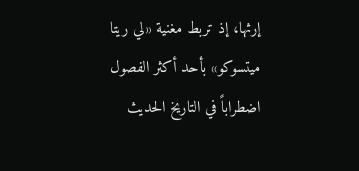إرثها، إذ تربط مغنية «لي ريتا ميتسوكو» بأحد أكثر الفصول اضطراباً في التاريخ الحديث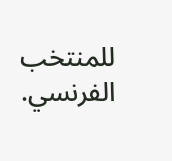للمنتخب الفرنسي.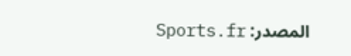المصدر: Sports.fr